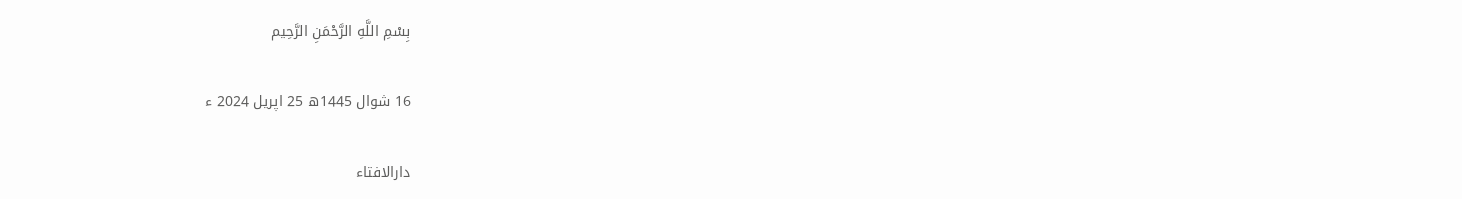بِسْمِ اللَّهِ الرَّحْمَنِ الرَّحِيم

16 شوال 1445ھ 25 اپریل 2024 ء

دارالافتاء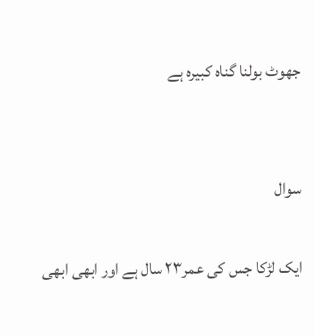جھوٹ بولنا گناہ کبیرہ ہے


سوال

ایک لڑکا جس کی عمر۲۳ سال ہے اور ابھی ابھی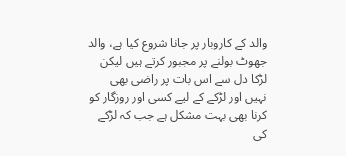والد کے کاروبار پر جانا شروع کیا ہے، والد جھوٹ بولنے پر مجبور کرتے ہیں لیکن لڑکا دل سے اس بات پر راضی بھی نہیں اور لڑکے کے لیے کسی اور روزگار کو کرنا بھی بہت مشکل ہے جب کہ لڑکے کی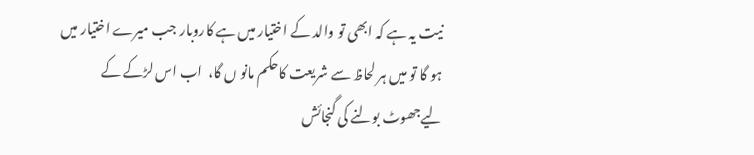نیت یہ ہے کہ ابھی تو والد کے اختیار میں ہے کاروبار جب میرے اختیار میں ہو گا تو میں ہر لحاظ سے شریعت کاحکم مانو ں گا،  اب اس لڑکے کے لیےجھوٹ بولنے کی گنجائش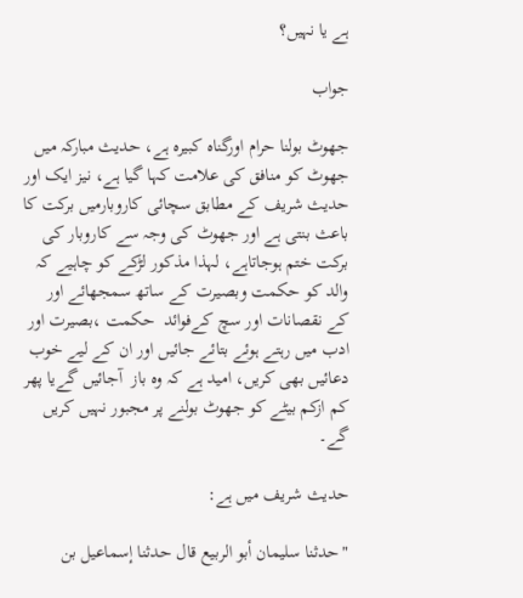ہے یا نہیں؟

جواب

جھوٹ بولنا حرام اورگناہ کبیرہ ہے، حدیث مبارکہ میں جھوٹ کو منافق کی علامت کہا گیا ہے، نیز ایک اور حدیث شریف کے مطابق سچائی کاروبارمیں برکت کا باعث بنتی ہے اور جھوٹ کی وجہ سے کاروبار کی برکت ختم ہوجاتاہے، لہذا مذکور لڑکے کو چاہیے کہ والد کو حکمت وبصیرت کے ساتھ سمجھائے اور  کے نقصانات اور سچ کےفوائد  حکمت ،بصیرت اور ادب میں رہتے ہوئے بتائے جائیں اور ان کے لیے خوب دعائیں بھی کریں، امید ہے کہ وہ باز  آجائیں گےیا پھر کم ازکم بیٹے کو جھوٹ بولنے پر مجبور نہیں کریں گے۔

حدیث شریف میں ہے:

"حدثنا سليمان أبو الربيع قال حدثنا إسماعيل بن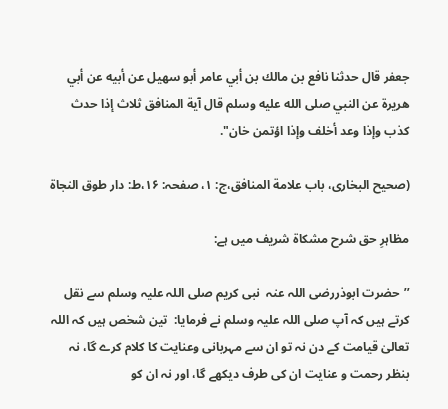جعفر قال حدثنا نافع بن مالك بن أبي عامر أبو سهيل عن أبيه عن أبي هريرة عن النبي صلى الله عليه وسلم قال آية المنافق ثلاث إذا حدث كذب وإذا وعد أخلف وإذا اؤتمن خان".

(صحیح البخاری، باب علامة المنافق،ج: ۱، صفحہ: ۱۶،ط: دار طوق النجاة

مظاہرِ حق شرح مشکاۃ شریف میں ہے:

’’حضرت ابوذررضی اللہ عنہ  نبی کریم صلی اللہ علیہ وسلم سے نقل کرتے ہیں کہ آپ صلی اللہ علیہ وسلم نے فرمایا:  تین شخص ہیں کہ اللہ تعالیٰ قیامت کے دن نہ تو ان سے مہربانی وعنایت کا کلام کرے گا، نہ بنظر رحمت و عنایت ان کی طرف دیکھے گا، اور نہ ان کو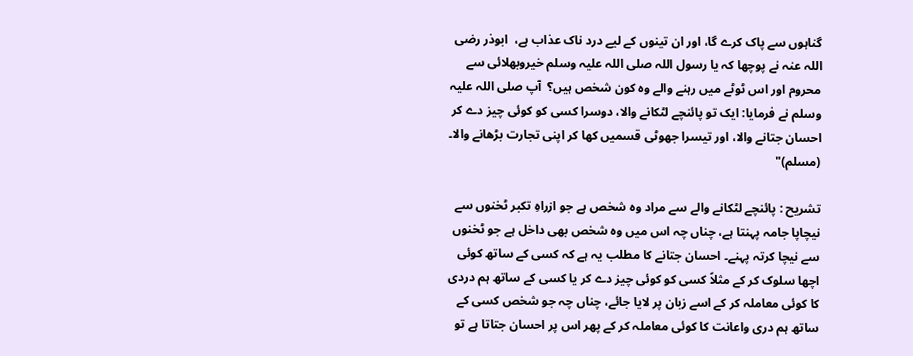گناہوں سے پاک کرے گا، اور ان تینوں کے لیے درد ناک عذاب ہے،  ابوذر رضی اللہ عنہ نے پوچھا کہ یا رسول اللہ صلی اللہ علیہ وسلم خیروبھلائی سے محروم اور اس ٹوٹے میں رہنے والے وہ کون شخص ہیں؟  آپ صلی اللہ علیہ وسلم نے فرمایا: ایک تو پائنچے لٹکانے والا، دوسرا کسی کو کوئی چیز دے کر احسان جتانے والا، اور تیسرا جھوٹی قسمیں کھا کر اپنی تجارت بڑھانے والا۔ (مسلم)"

تشریح : پائنچے لٹکانے والے سے مراد وہ شخص ہے جو ازراہِ تکبر ٹخنوں سے نیچاپا جامہ پہنتا ہے، چناں چہ اس میں وہ شخص بھی داخل ہے جو ٹخنوں سے نیچا کرتہ پہنے۔ احسان جتانے کا مطلب یہ ہے کہ کسی کے ساتھ کوئی اچھا سلوک کر کے مثلاً کسی کو کوئی چیز دے کر یا کسی کے ساتھ ہم دردی کا کوئی معاملہ کر کے اسے زبان پر لایا جائے، چناں چہ جو شخص کسی کے ساتھ ہم دری واعانت کا کوئی معاملہ کر کے پھر اس پر احسان جتاتا ہے تو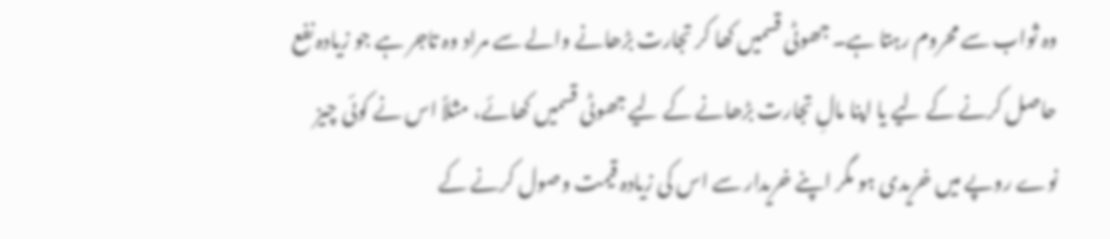وہ ثواب سے محروم رہتا ہے۔ جھوٹی قسمیں کھا کر تجارت بڑھانے والے سے مراد وہ تاجر ہے جو زیادہ نفع حاصل کرنے کے لیے یا اپنا مالِ تجارت بڑھانے کے لیے جھوٹی قسمیں کھائے، مثلاً اس نے کوئی چیز نوے روپے میں خریدی ہو مگر اپنے خریدار سے اس کی زیادہ قیمت وصول کرنے کے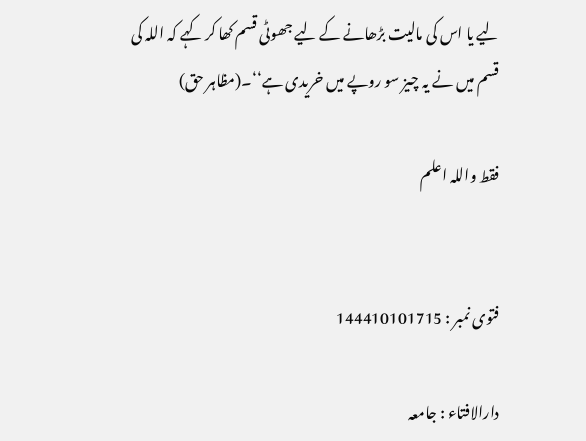لیے یا اس کی مالیت بڑھانے کے لیے جھوٹی قسم کھا کر کہے کہ اللہ کی قسم میں نے یہ چیز سو روپے میں خریدی ہے‘‘۔(مظاہر حق)

فقط واللہ اعلم


فتوی نمبر : 144410101715

دارالافتاء : جامعہ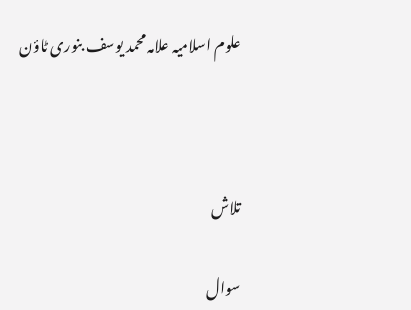علوم اسلامیہ علامہ محمد یوسف بنوری ٹاؤن



تلاش

سوال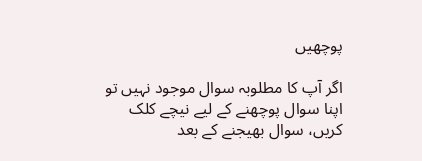پوچھیں

اگر آپ کا مطلوبہ سوال موجود نہیں تو اپنا سوال پوچھنے کے لیے نیچے کلک کریں، سوال بھیجنے کے بعد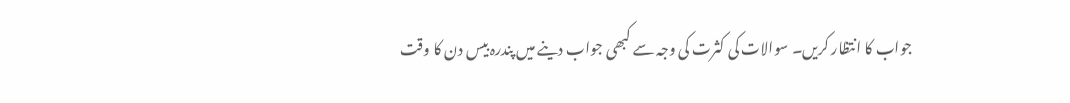جواب کا انتظار کریں۔ سوالات کی کثرت کی وجہ سے کبھی جواب دینے میں پندرہ بیس دن کا وقت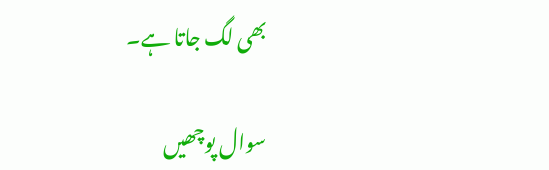بھی لگ جاتا ہے۔

سوال پوچھیں